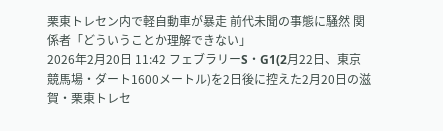栗東トレセン内で軽自動車が暴走 前代未聞の事態に騒然 関係者「どういうことか理解できない」
2026年2月20日 11:42 フェブラリーS・G1(2月22日、東京競馬場・ダート1600メートル)を2日後に控えた2月20日の滋賀・栗東トレセ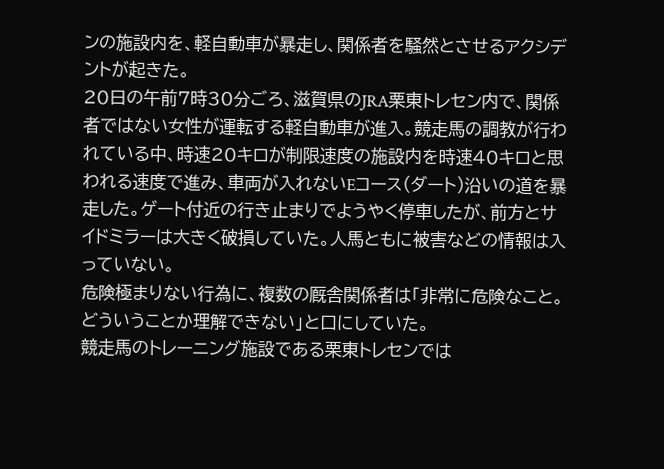ンの施設内を、軽自動車が暴走し、関係者を騒然とさせるアクシデントが起きた。
20日の午前7時30分ごろ、滋賀県のJRA栗東トレセン内で、関係者ではない女性が運転する軽自動車が進入。競走馬の調教が行われている中、時速20キロが制限速度の施設内を時速40キロと思われる速度で進み、車両が入れないEコース(ダート)沿いの道を暴走した。ゲート付近の行き止まりでようやく停車したが、前方とサイドミラーは大きく破損していた。人馬ともに被害などの情報は入っていない。
危険極まりない行為に、複数の厩舎関係者は「非常に危険なこと。どういうことか理解できない」と口にしていた。
競走馬のトレーニング施設である栗東トレセンでは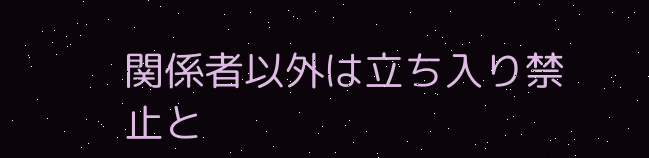関係者以外は立ち入り禁止と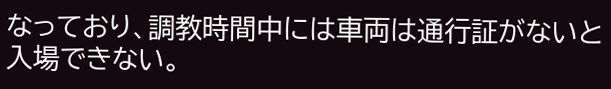なっており、調教時間中には車両は通行証がないと入場できない。